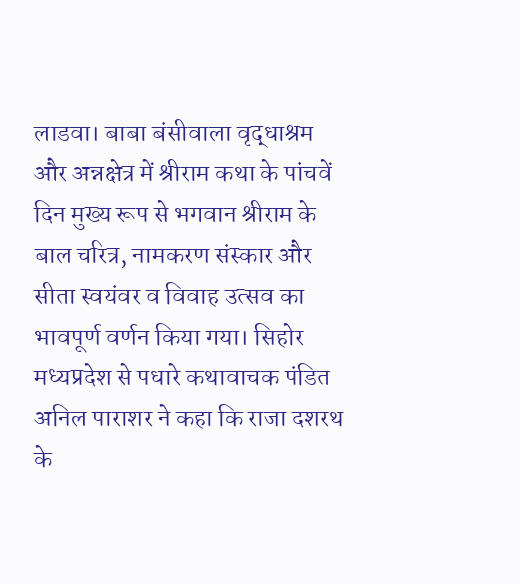लाडवा। बाबा बंसीवाला वृद्धाश्रम और अन्नक्षेत्र में श्रीराम कथा के पांचवें दिन मुख्य रूप से भगवान श्रीराम के बाल चरित्र, नामकरण संस्कार और सीता स्वयंवर व विवाह उत्सव का भावपूर्ण वर्णन किया गया। सिहोर मध्यप्रदेश से पधारे कथावाचक पंडित अनिल पाराशर ने कहा कि राजा दशरथ के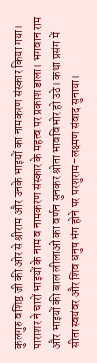कुलगुरु वशिष्ठ जी की ओर से श्रीराम और उनके भाइयों का नामकरण संस्कार किया गया।
पाराशर ने चारों भाइयों के नाम व नामकरण संस्कार के महत्व पर प्रकाश डाला। भगवान राम और भाइयों की बाल लीलाओं का वर्णन सुनकर श्रोता भावविभोर हो उठे। कथा प्रसंग में सीता स्वयंवर और शिव धनुष भंग होने पर परशुराम-लक्ष्मण संवाद सुनाया।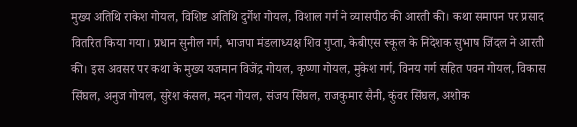मुख्य अतिथि राकेश गोयल, विशिष्ट अतिथि दुर्गेश गोयल, विशाल गर्ग ने व्यासपीठ की आरती की। कथा समापन पर प्रसाद वितरित किया गया। प्रधान सुनील गर्ग, भाजपा मंडलाध्यक्ष शिव गुप्ता, केबीएस स्कूल के निदेशक सुभाष जिंदल ने आरती की। इस अवसर पर कथा के मुख्य यजमान विजेंद्र गोयल, कृष्णा गोयल, मुकेश गर्ग, विनय गर्ग सहित पवन गोयल, विकास सिंघल, अनुज गोयल, सुरेश कंसल, मदन गोयल, संजय सिंघल, राजकुमार सैनी, कुंवर सिंघल, अशोक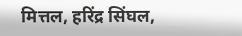मित्तल, हरिंद्र सिंघल,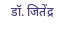डॉ. जितेंद्र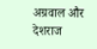अग्रवाल और देशराज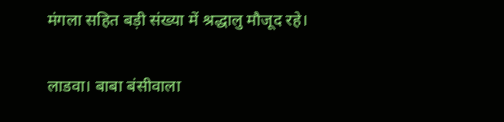मंगला सहित बड़ी संख्या में श्रद्धालु मौजूद रहे।

लाडवा। बाबा बंसीवाला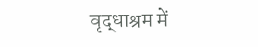वृद्धाश्रम में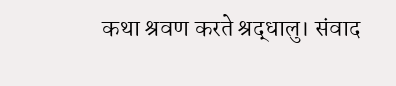कथा श्रवण करते श्रद्धालु। संवाद